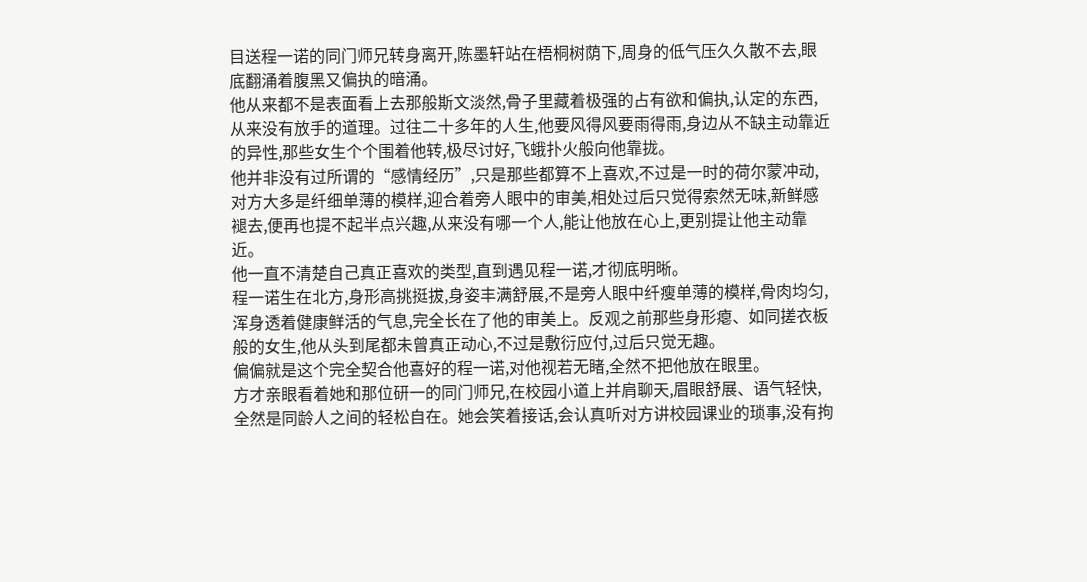目送程一诺的同门师兄转身离开,陈墨轩站在梧桐树荫下,周身的低气压久久散不去,眼底翻涌着腹黑又偏执的暗涌。
他从来都不是表面看上去那般斯文淡然,骨子里藏着极强的占有欲和偏执,认定的东西,从来没有放手的道理。过往二十多年的人生,他要风得风要雨得雨,身边从不缺主动靠近的异性,那些女生个个围着他转,极尽讨好,飞蛾扑火般向他靠拢。
他并非没有过所谓的“感情经历”,只是那些都算不上喜欢,不过是一时的荷尔蒙冲动,对方大多是纤细单薄的模样,迎合着旁人眼中的审美,相处过后只觉得索然无味,新鲜感褪去,便再也提不起半点兴趣,从来没有哪一个人,能让他放在心上,更别提让他主动靠近。
他一直不清楚自己真正喜欢的类型,直到遇见程一诺,才彻底明晰。
程一诺生在北方,身形高挑挺拔,身姿丰满舒展,不是旁人眼中纤瘦单薄的模样,骨肉均匀,浑身透着健康鲜活的气息,完全长在了他的审美上。反观之前那些身形瘪、如同搓衣板般的女生,他从头到尾都未曾真正动心,不过是敷衍应付,过后只觉无趣。
偏偏就是这个完全契合他喜好的程一诺,对他视若无睹,全然不把他放在眼里。
方才亲眼看着她和那位研一的同门师兄,在校园小道上并肩聊天,眉眼舒展、语气轻快,全然是同龄人之间的轻松自在。她会笑着接话,会认真听对方讲校园课业的琐事,没有拘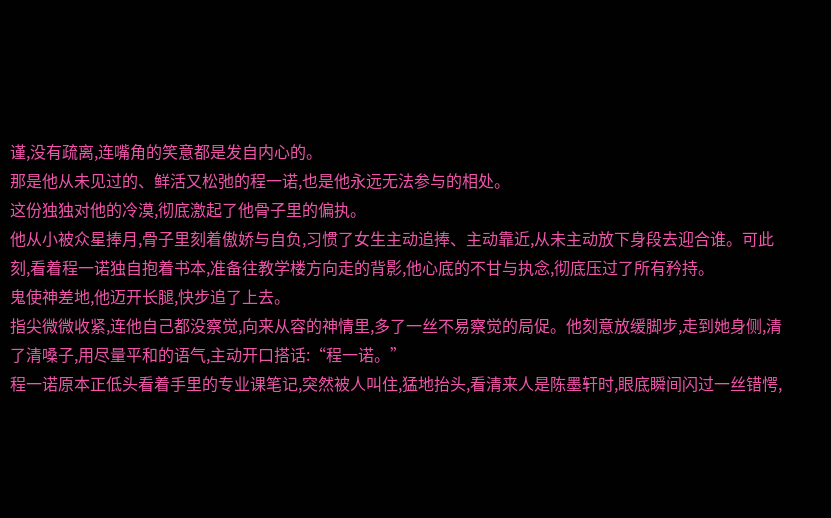谨,没有疏离,连嘴角的笑意都是发自内心的。
那是他从未见过的、鲜活又松弛的程一诺,也是他永远无法参与的相处。
这份独独对他的冷漠,彻底激起了他骨子里的偏执。
他从小被众星捧月,骨子里刻着傲娇与自负,习惯了女生主动追捧、主动靠近,从未主动放下身段去迎合谁。可此刻,看着程一诺独自抱着书本,准备往教学楼方向走的背影,他心底的不甘与执念,彻底压过了所有矜持。
鬼使神差地,他迈开长腿,快步追了上去。
指尖微微收紧,连他自己都没察觉,向来从容的神情里,多了一丝不易察觉的局促。他刻意放缓脚步,走到她身侧,清了清嗓子,用尽量平和的语气,主动开口搭话:“程一诺。”
程一诺原本正低头看着手里的专业课笔记,突然被人叫住,猛地抬头,看清来人是陈墨轩时,眼底瞬间闪过一丝错愕,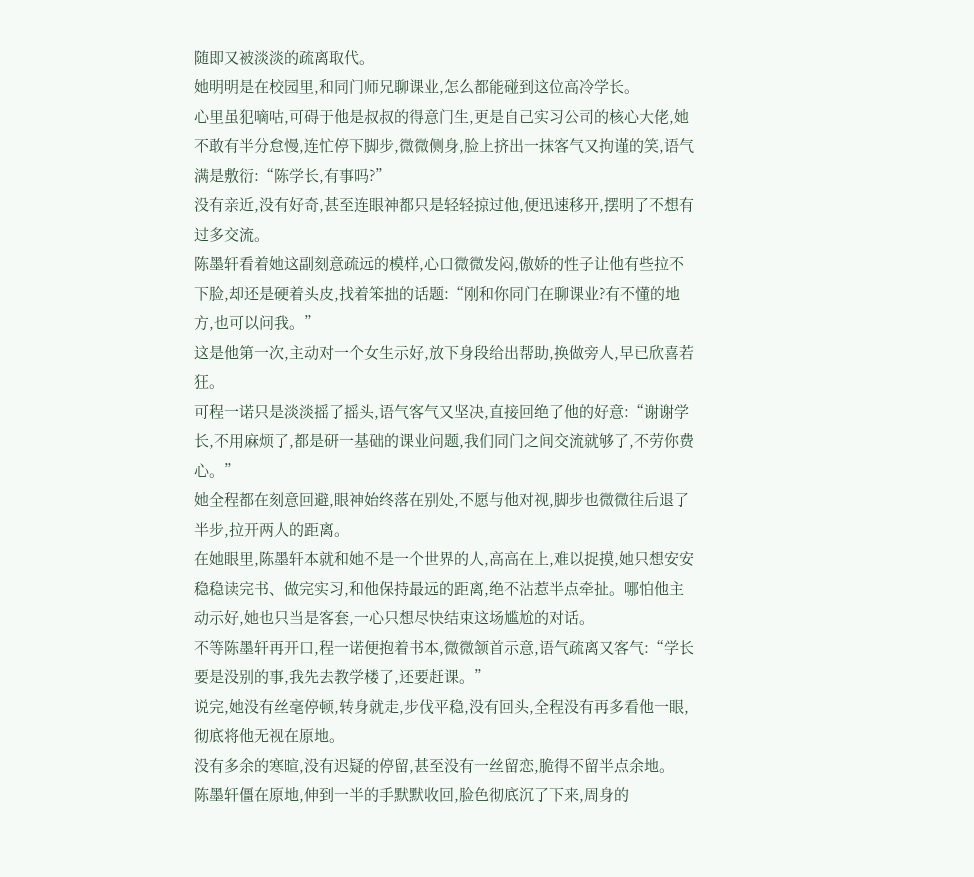随即又被淡淡的疏离取代。
她明明是在校园里,和同门师兄聊课业,怎么都能碰到这位高冷学长。
心里虽犯嘀咕,可碍于他是叔叔的得意门生,更是自己实习公司的核心大佬,她不敢有半分怠慢,连忙停下脚步,微微侧身,脸上挤出一抹客气又拘谨的笑,语气满是敷衍:“陈学长,有事吗?”
没有亲近,没有好奇,甚至连眼神都只是轻轻掠过他,便迅速移开,摆明了不想有过多交流。
陈墨轩看着她这副刻意疏远的模样,心口微微发闷,傲娇的性子让他有些拉不下脸,却还是硬着头皮,找着笨拙的话题:“刚和你同门在聊课业?有不懂的地方,也可以问我。”
这是他第一次,主动对一个女生示好,放下身段给出帮助,换做旁人,早已欣喜若狂。
可程一诺只是淡淡摇了摇头,语气客气又坚决,直接回绝了他的好意:“谢谢学长,不用麻烦了,都是研一基础的课业问题,我们同门之间交流就够了,不劳你费心。”
她全程都在刻意回避,眼神始终落在别处,不愿与他对视,脚步也微微往后退了半步,拉开两人的距离。
在她眼里,陈墨轩本就和她不是一个世界的人,高高在上,难以捉摸,她只想安安稳稳读完书、做完实习,和他保持最远的距离,绝不沾惹半点牵扯。哪怕他主动示好,她也只当是客套,一心只想尽快结束这场尴尬的对话。
不等陈墨轩再开口,程一诺便抱着书本,微微颔首示意,语气疏离又客气:“学长要是没别的事,我先去教学楼了,还要赶课。”
说完,她没有丝毫停顿,转身就走,步伐平稳,没有回头,全程没有再多看他一眼,彻底将他无视在原地。
没有多余的寒暄,没有迟疑的停留,甚至没有一丝留恋,脆得不留半点余地。
陈墨轩僵在原地,伸到一半的手默默收回,脸色彻底沉了下来,周身的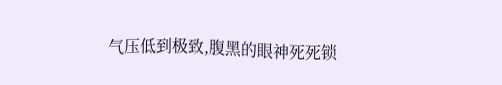气压低到极致,腹黑的眼神死死锁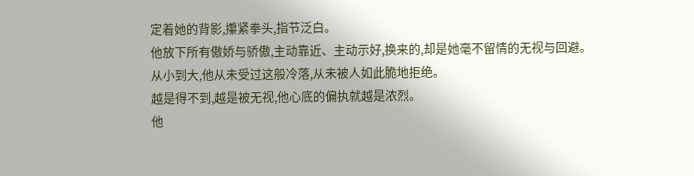定着她的背影,攥紧拳头,指节泛白。
他放下所有傲娇与骄傲,主动靠近、主动示好,换来的,却是她毫不留情的无视与回避。
从小到大,他从未受过这般冷落,从未被人如此脆地拒绝。
越是得不到,越是被无视,他心底的偏执就越是浓烈。
他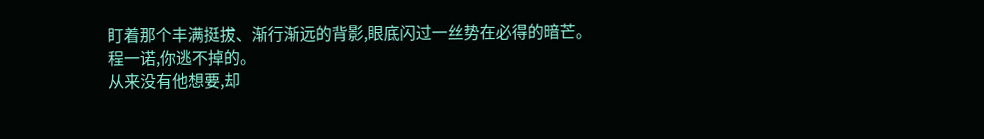盯着那个丰满挺拔、渐行渐远的背影,眼底闪过一丝势在必得的暗芒。
程一诺,你逃不掉的。
从来没有他想要,却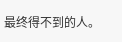最终得不到的人。